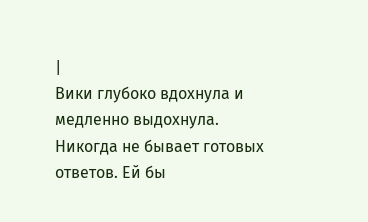|
Вики глубоко вдохнула и медленно выдохнула. Никогда не бывает готовых ответов. Ей бы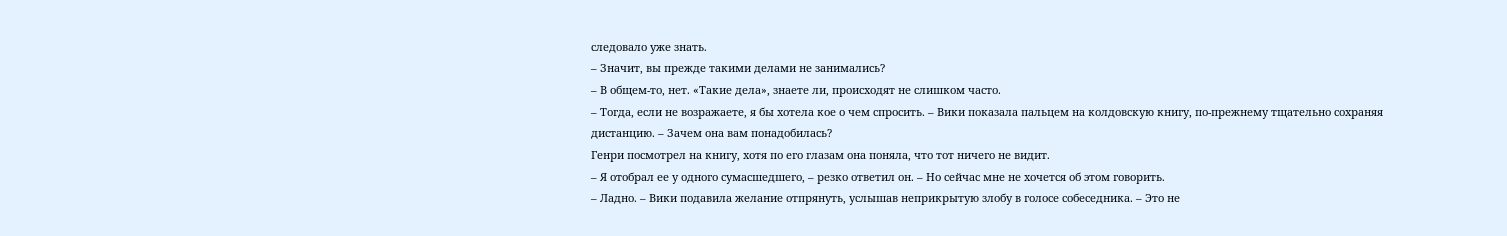следовало уже знать.
– Значит, вы прежде такими делами не занимались?
– В общем‑то, нет. «Такие дела», знаете ли, происходят не слишком часто.
– Тогда, если не возражаете, я бы хотела кое о чем спросить. – Вики показала пальцем на колдовскую книгу, по‑прежнему тщательно сохраняя дистанцию. – Зачем она вам понадобилась?
Генри посмотрел на книгу, хотя по его глазам она поняла, что тот ничего не видит.
– Я отобрал ее у одного сумасшедшего, – резко ответил он. – Но сейчас мне не хочется об этом говорить.
– Ладно. – Вики подавила желание отпрянуть, услышав неприкрытую злобу в голосе собеседника. – Это не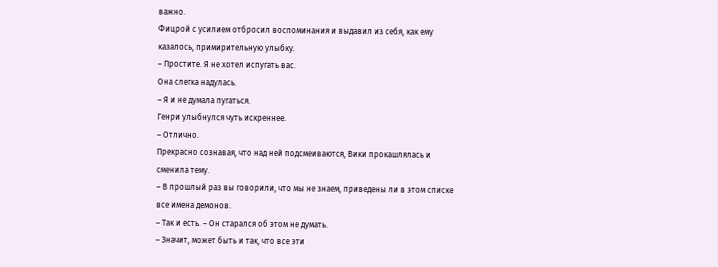важно.
Фицрой с усилием отбросил воспоминания и выдавил из себя, как ему казалось, примирительную улыбку.
– Простите. Я не хотел испугать вас.
Она слегка надулась.
– Я и не думала пугаться.
Генри улыбнулся чуть искреннее.
– Отлично.
Прекрасно сознавая, что над ней подсмеиваются, Вики прокашлялась и сменила тему.
– В прошлый раз вы говорили, что мы не знаем, приведены ли в этом списке все имена демонов.
– Так и есть. – Он старался об этом не думать.
– Значит, может быть и так, что все эти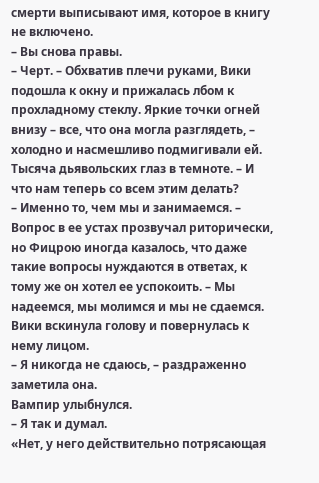смерти выписывают имя, которое в книгу не включено.
– Вы снова правы.
– Черт. – Обхватив плечи руками, Вики подошла к окну и прижалась лбом к прохладному стеклу. Яркие точки огней внизу – все, что она могла разглядеть, – холодно и насмешливо подмигивали ей. Тысяча дьявольских глаз в темноте. – И что нам теперь со всем этим делать?
– Именно то, чем мы и занимаемся. – Вопрос в ее устах прозвучал риторически, но Фицрою иногда казалось, что даже такие вопросы нуждаются в ответах, к тому же он хотел ее успокоить. – Мы надеемся, мы молимся и мы не сдаемся.
Вики вскинула голову и повернулась к нему лицом.
– Я никогда не сдаюсь, – раздраженно заметила она.
Вампир улыбнулся.
– Я так и думал.
«Нет, у него действительно потрясающая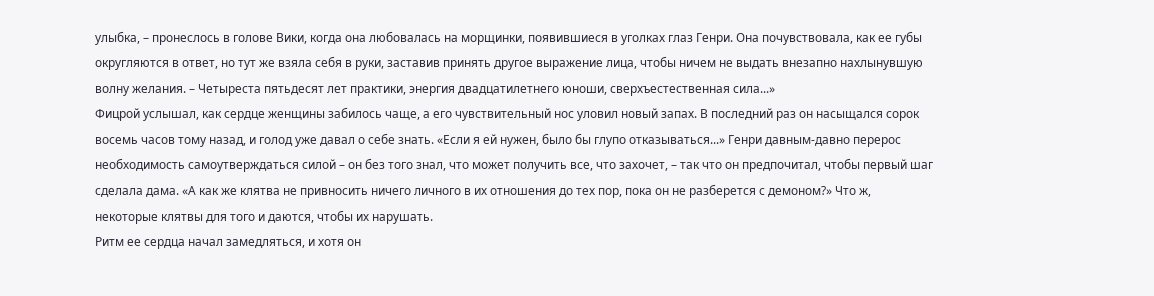улыбка, – пронеслось в голове Вики, когда она любовалась на морщинки, появившиеся в уголках глаз Генри. Она почувствовала, как ее губы округляются в ответ, но тут же взяла себя в руки, заставив принять другое выражение лица, чтобы ничем не выдать внезапно нахлынувшую волну желания. – Четыреста пятьдесят лет практики, энергия двадцатилетнего юноши, сверхъестественная сила...»
Фицрой услышал, как сердце женщины забилось чаще, а его чувствительный нос уловил новый запах. В последний раз он насыщался сорок восемь часов тому назад, и голод уже давал о себе знать. «Если я ей нужен, было бы глупо отказываться...» Генри давным‑давно перерос необходимость самоутверждаться силой – он без того знал, что может получить все, что захочет, – так что он предпочитал, чтобы первый шаг сделала дама. «А как же клятва не привносить ничего личного в их отношения до тех пор, пока он не разберется с демоном?» Что ж, некоторые клятвы для того и даются, чтобы их нарушать.
Ритм ее сердца начал замедляться, и хотя он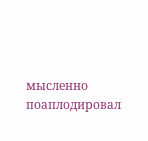мысленно поаплодировал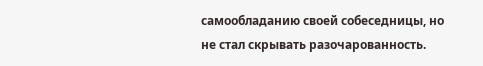самообладанию своей собеседницы, но не стал скрывать разочарованность.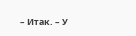– Итак. – У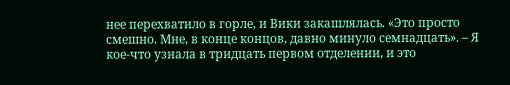нее перехватило в горле, и Вики закашлялась. «Это просто смешно. Мне, в конце концов, давно минуло семнадцать». – Я кое‑что узнала в тридцать первом отделении, и это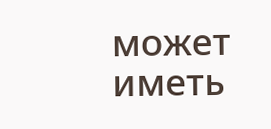может иметь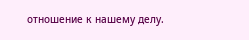отношение к нашему делу.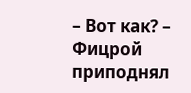– Вот как? – Фицрой приподнял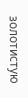золотистую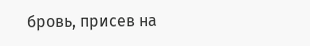бровь, присев на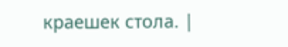краешек стола. |